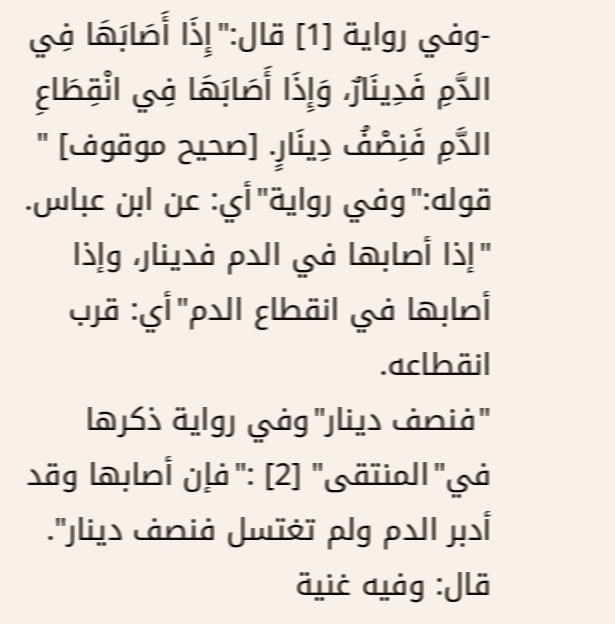-وفي رواية [1] قال:"إِذَا أَصَابَهَا فِي الدَّمِ فَدِينَارٌ، وَإِذَا أَصَابَهَا فِي انْقِطَاعِ الدَّمِ فَنِصْفُ دِينَارٍ. [صحيح موقوف] "
قوله:"وفي رواية"أي: عن ابن عباس.
"إذا أصابها في الدم فدينار، وإذا أصابها في انقطاع الدم"أي: قرب انقطاعه.
"فنصف دينار"وفي رواية ذكرها في"المنتقى" [2] :"فإن أصابها وقد أدبر الدم ولم تغتسل فنصف دينار".
قال: وفيه غنية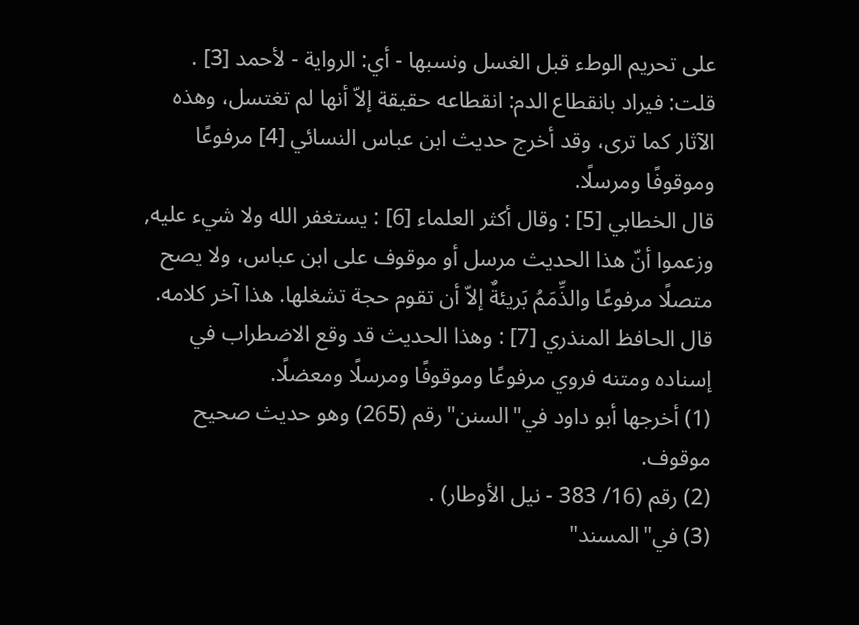على تحريم الوطء قبل الغسل ونسبها - أي: الرواية - لأحمد [3] .
قلت: فيراد بانقطاع الدم: انقطاعه حقيقة إلاّ أنها لم تغتسل، وهذه الآثار كما ترى، وقد أخرج حديث ابن عباس النسائي [4] مرفوعًا وموقوفًا ومرسلًا.
قال الخطابي [5] : وقال أكثر العلماء [6] : يستغفر الله ولا شيء عليه, وزعموا أنّ هذا الحديث مرسل أو موقوف على ابن عباس، ولا يصح متصلًا مرفوعًا والذِّمَمُ بَريئةٌ إلاّ أن تقوم حجة تشغلها. هذا آخر كلامه.
قال الحافظ المنذري [7] : وهذا الحديث قد وقع الاضطراب في إسناده ومتنه فروي مرفوعًا وموقوفًا ومرسلًا ومعضلًا.
(1) أخرجها أبو داود في"السنن"رقم (265) وهو حديث صحيح موقوف.
(2) رقم (16/ 383 - نيل الأوطار) .
(3) في"المسند"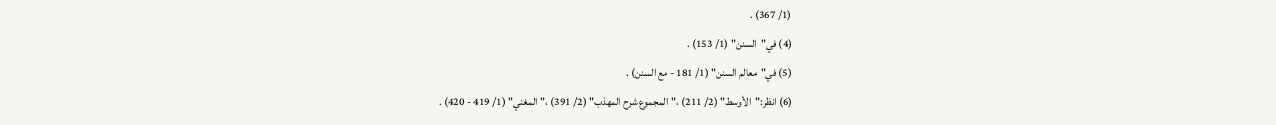(1/ 367) .
(4) في"السنن" (1/ 153) .
(5) في"معالم السنن" (1/ 181 - مع السنن) .
(6) انظر:"الأوسط" (2/ 211) ،"المجموع شرح المهذب" (2/ 391) ،"المغني" (1/ 419 - 420) .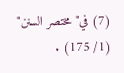(7) في"مختصر السنن" (1/ 175) .